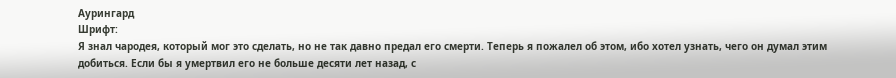Аурингард
Шрифт:
Я знал чародея, который мог это сделать, но не так давно предал его смерти. Теперь я пожалел об этом, ибо хотел узнать, чего он думал этим добиться. Если бы я умертвил его не больше десяти лет назад, с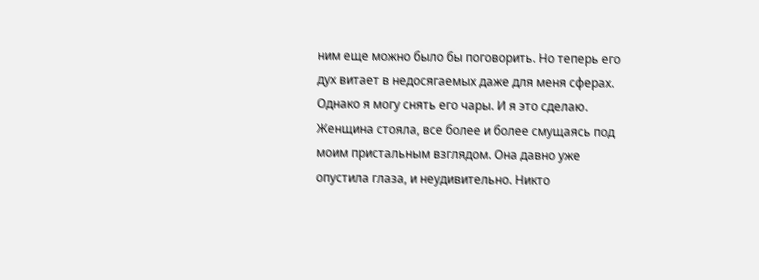ним еще можно было бы поговорить. Но теперь его дух витает в недосягаемых даже для меня сферах.
Однако я могу снять его чары. И я это сделаю.
Женщина стояла, все более и более смущаясь под моим пристальным взглядом. Она давно уже опустила глаза, и неудивительно. Никто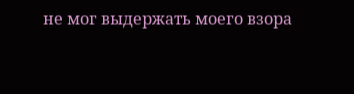не мог выдержать моего взора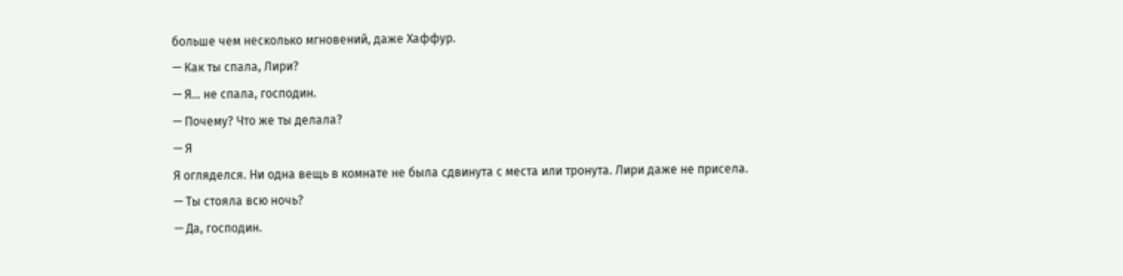больше чем несколько мгновений, даже Хаффур.
— Как ты спала, Лири?
— Я… не спала, господин.
— Почему? Что же ты делала?
— Я
Я огляделся. Ни одна вещь в комнате не была сдвинута с места или тронута. Лири даже не присела.
— Ты стояла всю ночь?
— Да, господин.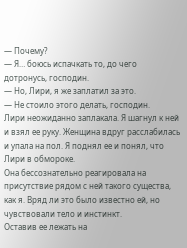— Почему?
— Я… боюсь испачкать то, до чего дотронусь, господин.
— Но, Лири, я же заплатил за это.
— Не стоило этого делать, господин.
Лири неожиданно заплакала. Я шагнул к ней и взял ее руку. Женщина вдруг расслабилась и упала на пол. Я поднял ее и понял, что Лири в обмороке.
Она бессознательно реагировала на присутствие рядом с ней такого существа, как я. Вряд ли это было известно ей, но чувствовали тело и инстинкт.
Оставив ее лежать на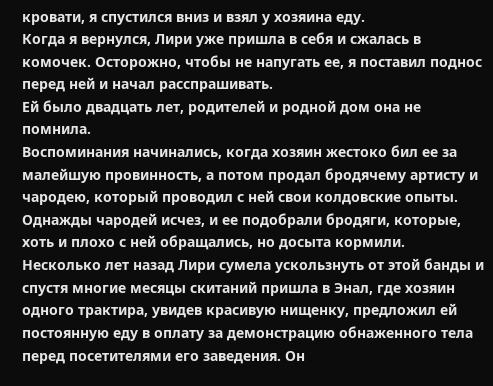кровати, я спустился вниз и взял у хозяина еду.
Когда я вернулся, Лири уже пришла в себя и сжалась в комочек. Осторожно, чтобы не напугать ее, я поставил поднос перед ней и начал расспрашивать.
Ей было двадцать лет, родителей и родной дом она не помнила.
Воспоминания начинались, когда хозяин жестоко бил ее за малейшую провинность, а потом продал бродячему артисту и чародею, который проводил с ней свои колдовские опыты. Однажды чародей исчез, и ее подобрали бродяги, которые, хоть и плохо с ней обращались, но досыта кормили. Несколько лет назад Лири сумела ускользнуть от этой банды и спустя многие месяцы скитаний пришла в Энал, где хозяин одного трактира, увидев красивую нищенку, предложил ей постоянную еду в оплату за демонстрацию обнаженного тела перед посетителями его заведения. Он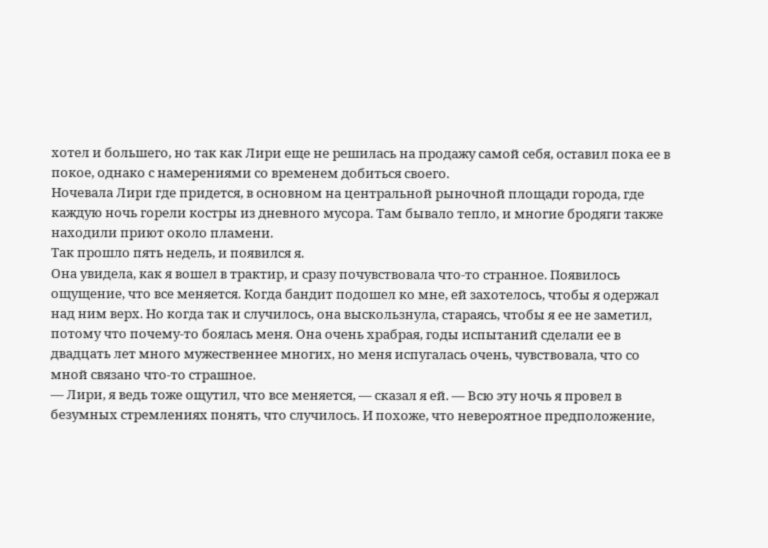хотел и большего, но так как Лири еще не решилась на продажу самой себя, оставил пока ее в покое, однако с намерениями со временем добиться своего.
Ночевала Лири где придется, в основном на центральной рыночной площади города, где каждую ночь горели костры из дневного мусора. Там бывало тепло, и многие бродяги также находили приют около пламени.
Так прошло пять недель, и появился я.
Она увидела, как я вошел в трактир, и сразу почувствовала что-то странное. Появилось ощущение, что все меняется. Когда бандит подошел ко мне, ей захотелось, чтобы я одержал над ним верх. Но когда так и случилось, она выскользнула, стараясь, чтобы я ее не заметил, потому что почему-то боялась меня. Она очень храбрая, годы испытаний сделали ее в двадцать лет много мужественнее многих, но меня испугалась очень, чувствовала, что со мной связано что-то страшное.
— Лири, я ведь тоже ощутил, что все меняется, — сказал я ей. — Всю эту ночь я провел в безумных стремлениях понять, что случилось. И похоже, что невероятное предположение,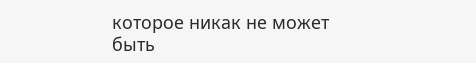которое никак не может быть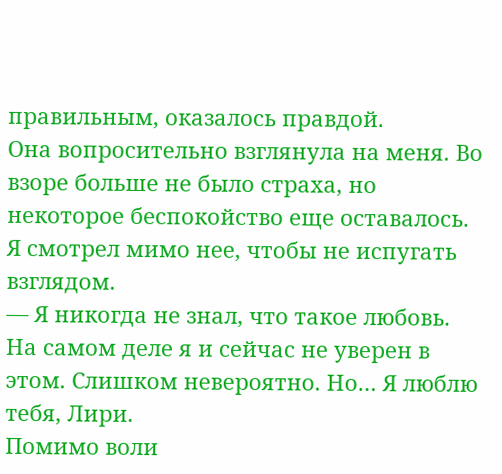правильным, оказалось правдой.
Она вопросительно взглянула на меня. Во взоре больше не было страха, но некоторое беспокойство еще оставалось. Я смотрел мимо нее, чтобы не испугать взглядом.
— Я никогда не знал, что такое любовь. На самом деле я и сейчас не уверен в этом. Слишком невероятно. Но… Я люблю тебя, Лири.
Помимо воли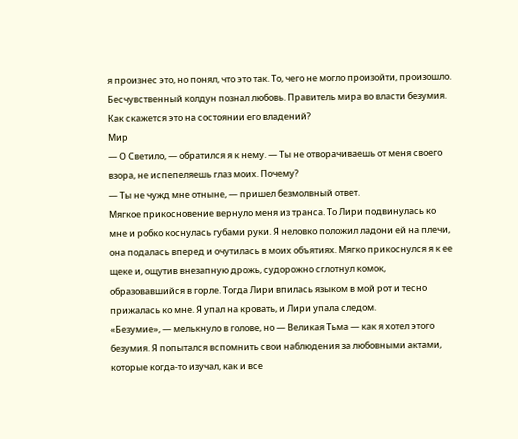я произнес это, но понял, что это так. То, чего не могло произойти, произошло. Бесчувственный колдун познал любовь. Правитель мира во власти безумия. Как скажется это на состоянии его владений?
Мир
— О Светило, — обратился я к нему. — Ты не отворачиваешь от меня своего взора, не испепеляешь глаз моих. Почему?
— Ты не чужд мне отныне, — пришел безмолвный ответ.
Мягкое прикосновение вернуло меня из транса. То Лири подвинулась ко мне и робко коснулась губами руки. Я неловко положил ладони ей на плечи, она подалась вперед и очутилась в моих объятиях. Мягко прикоснулся я к ее щеке и, ощутив внезапную дрожь, судорожно сглотнул комок, образовавшийся в горле. Тогда Лири впилась языком в мой рот и тесно прижалась ко мне. Я упал на кровать, и Лири упала следом.
«Безумие», — мелькнуло в голове, но — Великая Тьма — как я хотел этого безумия. Я попытался вспомнить свои наблюдения за любовными актами, которые когда-то изучал, как и все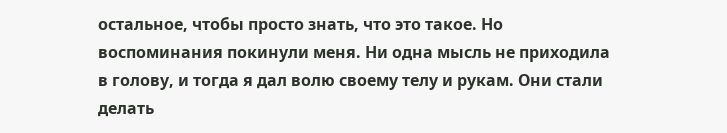остальное, чтобы просто знать, что это такое. Но воспоминания покинули меня. Ни одна мысль не приходила в голову, и тогда я дал волю своему телу и рукам. Они стали делать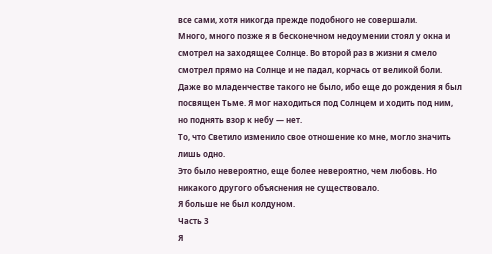все сами, хотя никогда прежде подобного не совершали.
Много, много позже я в бесконечном недоумении стоял у окна и смотрел на заходящее Солнце. Во второй раз в жизни я смело смотрел прямо на Солнце и не падал, корчась от великой боли. Даже во младенчестве такого не было, ибо еще до рождения я был посвящен Тьме. Я мог находиться под Солнцем и ходить под ним, но поднять взор к небу — нет.
То, что Светило изменило свое отношение ко мне, могло значить лишь одно.
Это было невероятно, еще более невероятно, чем любовь. Но никакого другого объяснения не существовало.
Я больше не был колдуном.
Часть 3
Я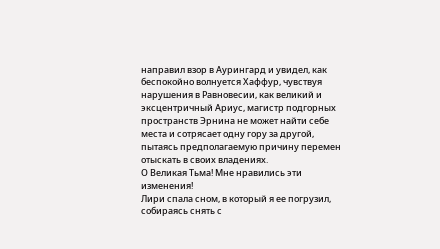направил взор в Аурингард и увидел, как беспокойно волнуется Хаффур, чувствуя нарушения в Равновесии, как великий и эксцентричный Ариус, магистр подгорных пространств Эрнина не может найти себе места и сотрясает одну гору за другой, пытаясь предполагаемую причину перемен отыскать в своих владениях.
О Великая Тьма! Мне нравились эти изменения!
Лири спала сном, в который я ее погрузил, собираясь снять с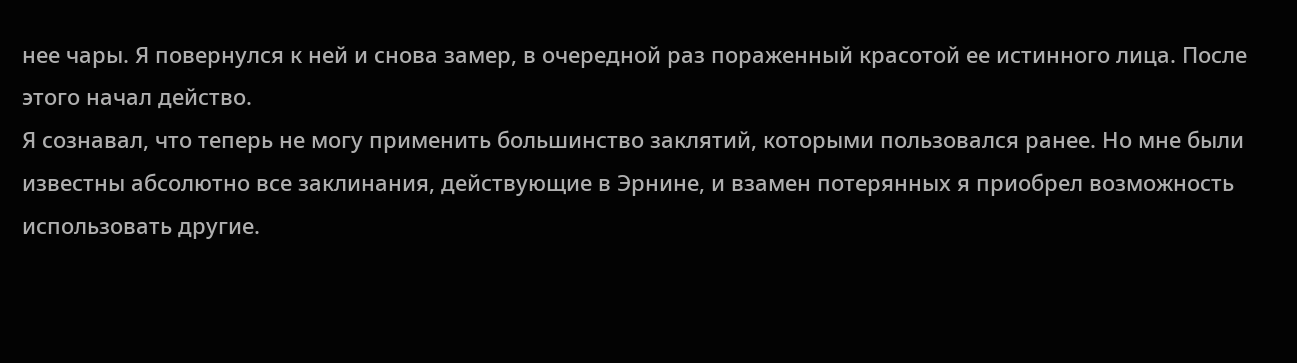нее чары. Я повернулся к ней и снова замер, в очередной раз пораженный красотой ее истинного лица. После этого начал действо.
Я сознавал, что теперь не могу применить большинство заклятий, которыми пользовался ранее. Но мне были известны абсолютно все заклинания, действующие в Эрнине, и взамен потерянных я приобрел возможность использовать другие.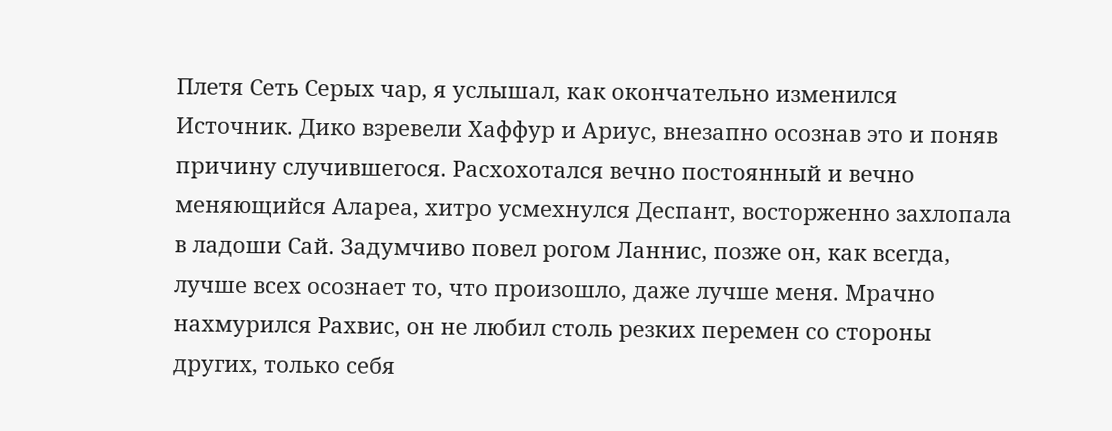Плетя Сеть Серых чар, я услышал, как окончательно изменился Источник. Дико взревели Хаффур и Ариус, внезапно осознав это и поняв причину случившегося. Расхохотался вечно постоянный и вечно меняющийся Алареа, хитро усмехнулся Деспант, восторженно захлопала в ладоши Сай. Задумчиво повел рогом Ланнис, позже он, как всегда, лучше всех осознает то, что произошло, даже лучше меня. Мрачно нахмурился Рахвис, он не любил столь резких перемен со стороны других, только себя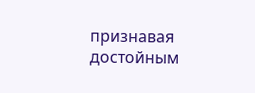признавая достойным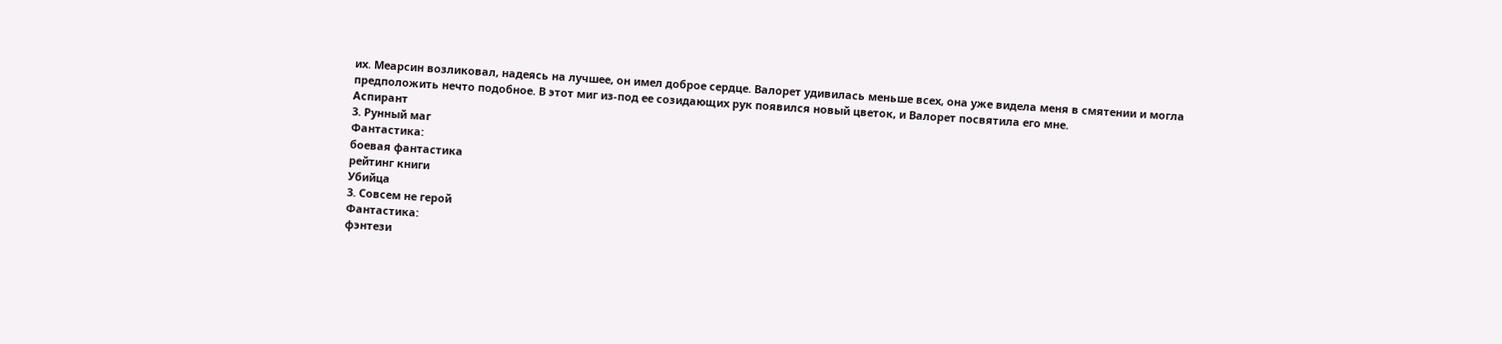их. Меарсин возликовал, надеясь на лучшее, он имел доброе сердце. Валорет удивилась меньше всех, она уже видела меня в смятении и могла предположить нечто подобное. В этот миг из-под ее созидающих рук появился новый цветок, и Валорет посвятила его мне.
Аспирант
3. Рунный маг
Фантастика:
боевая фантастика
рейтинг книги
Убийца
3. Совсем не герой
Фантастика:
фэнтези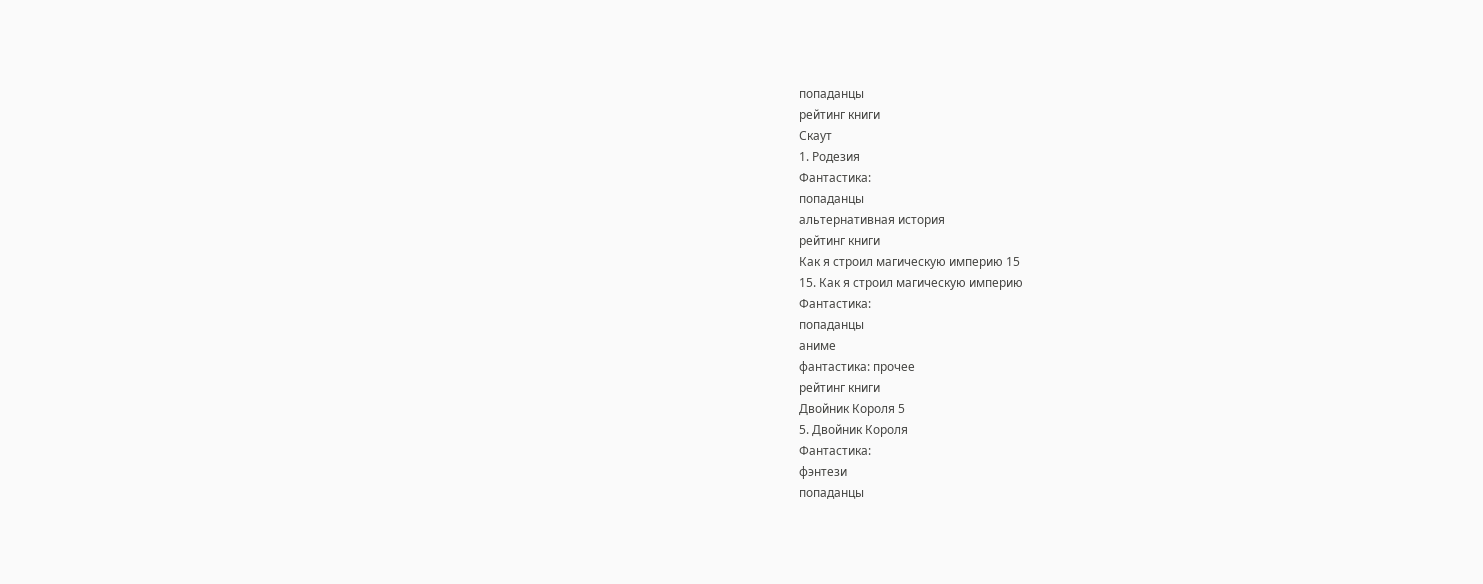попаданцы
рейтинг книги
Скаут
1. Родезия
Фантастика:
попаданцы
альтернативная история
рейтинг книги
Как я строил магическую империю 15
15. Как я строил магическую империю
Фантастика:
попаданцы
аниме
фантастика: прочее
рейтинг книги
Двойник Короля 5
5. Двойник Короля
Фантастика:
фэнтези
попаданцы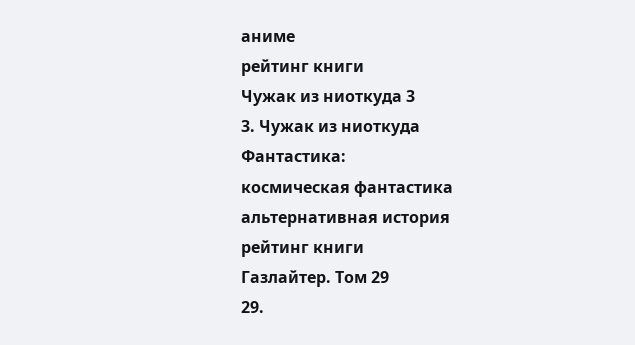аниме
рейтинг книги
Чужак из ниоткуда 3
3. Чужак из ниоткуда
Фантастика:
космическая фантастика
альтернативная история
рейтинг книги
Газлайтер. Том 29
29.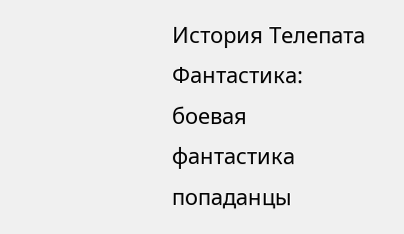История Телепата
Фантастика:
боевая фантастика
попаданцы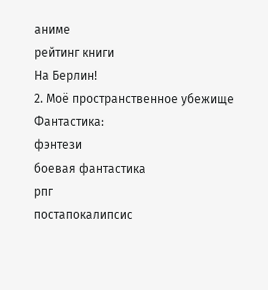аниме
рейтинг книги
На Берлин!
2. Моё пространственное убежище
Фантастика:
фэнтези
боевая фантастика
рпг
постапокалипсис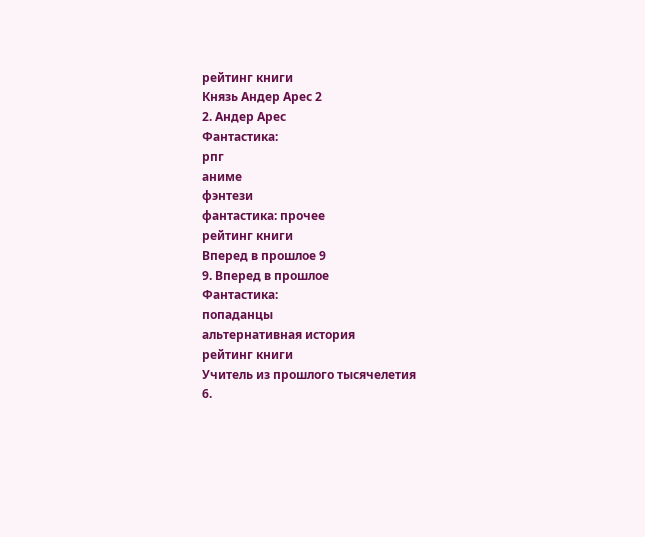рейтинг книги
Князь Андер Арес 2
2. Андер Арес
Фантастика:
рпг
аниме
фэнтези
фантастика: прочее
рейтинг книги
Вперед в прошлое 9
9. Вперед в прошлое
Фантастика:
попаданцы
альтернативная история
рейтинг книги
Учитель из прошлого тысячелетия
6.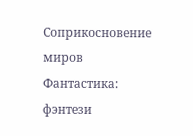Соприкосновение миров
Фантастика:
фэнтези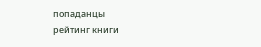попаданцы
рейтинг книги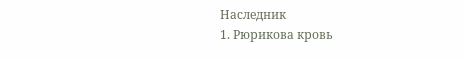Наследник
1. Рюрикова кровь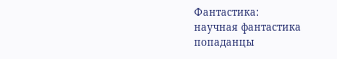Фантастика:
научная фантастика
попаданцы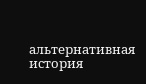альтернативная история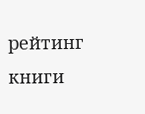рейтинг книги